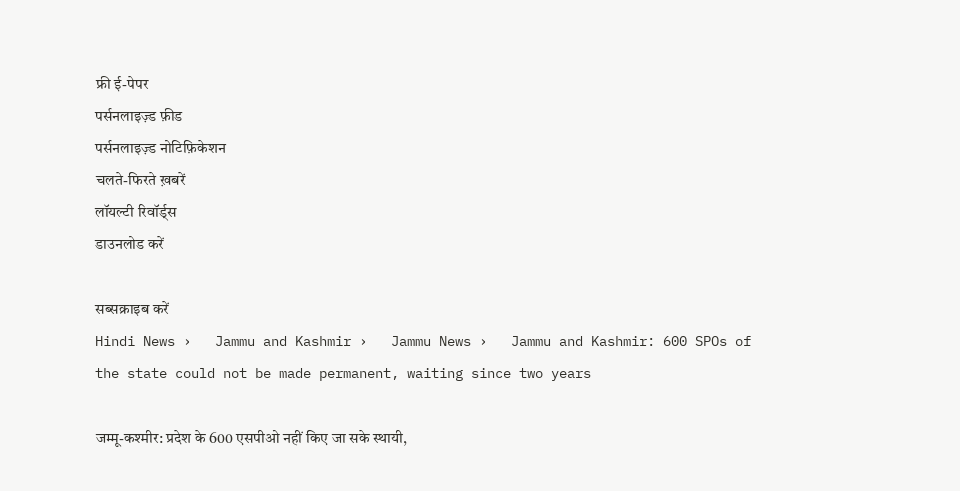फ्री ई-पेपर
पर्सनलाइज़्ड फ़ीड
पर्सनलाइज़्ड नोटिफ़िकेशन
चलते-फिरते ख़बरें
लॉयल्टी रिवॉर्ड्स
डाउनलोड करें

सब्सक्राइब करें
Hindi News ›   Jammu and Kashmir ›   Jammu News ›   Jammu and Kashmir: 600 SPOs of the state could not be made permanent, waiting since two years

जम्मू-कश्मीर: प्रदेश के 600 एसपीओ नहीं किए जा सके स्थायी,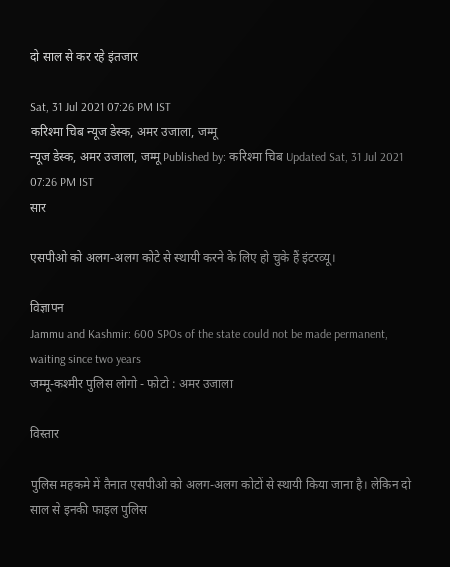दो साल से कर रहे इंतजार

Sat, 31 Jul 2021 07:26 PM IST
करिश्मा चिब न्यूज डेस्क, अमर उजाला, जम्मू
न्यूज डेस्क, अमर उजाला, जम्मू Published by: करिश्मा चिब Updated Sat, 31 Jul 2021 07:26 PM IST
सार

एसपीओ को अलग-अलग कोटे से स्थायी करने के लिए हो चुके हैं इंटरव्यू।

विज्ञापन
Jammu and Kashmir: 600 SPOs of the state could not be made permanent, waiting since two years
जम्मू-कश्मीर पुलिस लोगो - फोटो : अमर उजाला

विस्तार

पुलिस महकमे में तैनात एसपीओ को अलग-अलग कोटों से स्थायी किया जाना है। लेकिन दो साल से इनकी फाइल पुलिस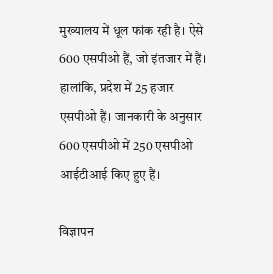मुख्यालय में धूल फांक रही है। ऐसे 600 एसपीओ हैं, जो इंतजार में हैं। हालांकि, प्रदेश में 25 हजार एसपीओ हैं। जानकारी के अनुसार 600 एसपीओ में 250 एसपीओ आईटीआई किए हुए हैं।

विज्ञापन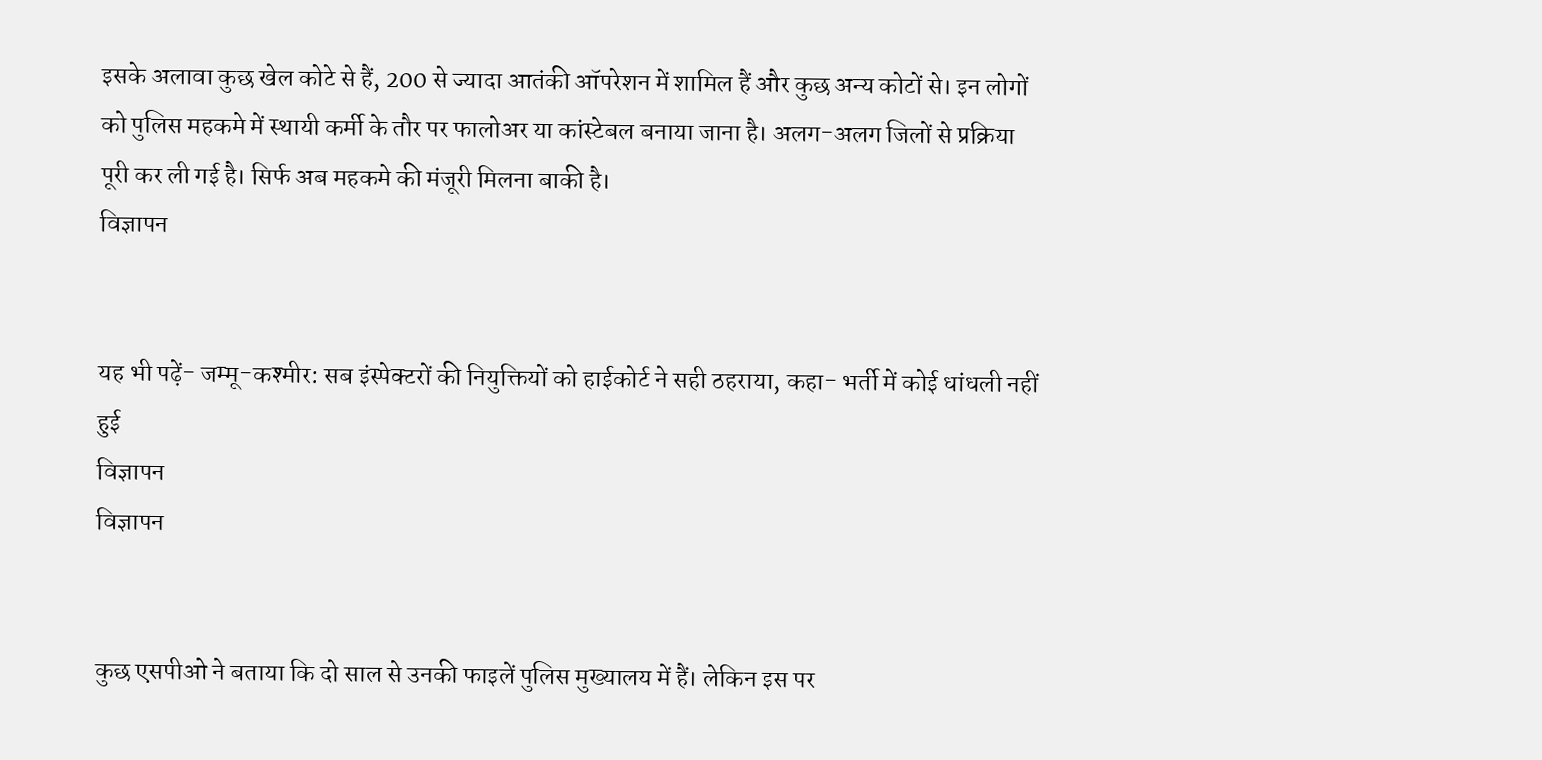इसके अलावा कुछ खेल कोटे से हैं, 200 से ज्यादा आतंकी ऑपरेशन में शामिल हैं और कुछ अन्य कोटों से। इन लोगों को पुलिस महकमे में स्थायी कर्मी के तौर पर फालोअर या कांस्टेबल बनाया जाना है। अलग-अलग जिलों से प्रक्रिया पूरी कर ली गई है। सिर्फ अब महकमे की मंजूरी मिलना बाकी है।
विज्ञापन


यह भी पढ़ें- जम्मू-कश्मीर: सब इंस्पेक्टरों की नियुक्तियों को हाईकोर्ट ने सही ठहराया, कहा- भर्ती में कोई धांधली नहीं हुई
विज्ञापन
विज्ञापन


कुछ एसपीओ ने बताया कि दो साल से उनकी फाइलें पुलिस मुख्यालय में हैं। लेकिन इस पर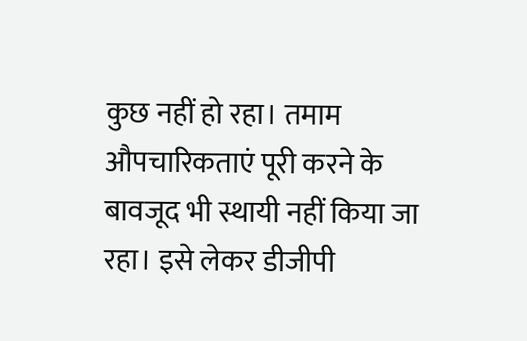कुछ नहीं हो रहा। तमाम औपचारिकताएं पूरी करने के बावजूद भी स्थायी नहीं किया जा रहा। इसे लेकर डीजीपी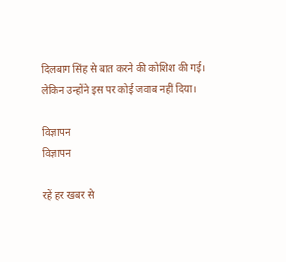दिलबाग सिंह से बात करने की कोशिश की गई। लेकिन उन्होंने इस पर कोई जवाब नहीं दिया।

विज्ञापन
विज्ञापन

रहें हर खबर से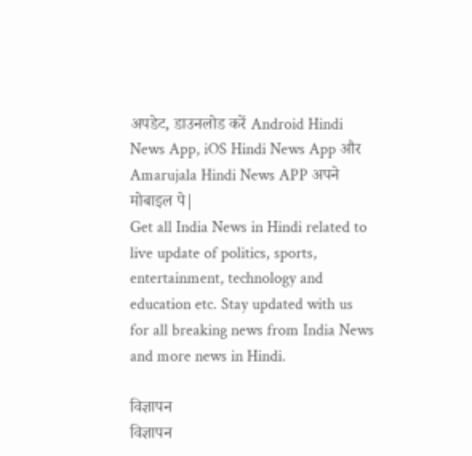अपडेट, डाउनलोड करें Android Hindi News App, iOS Hindi News App और Amarujala Hindi News APP अपने मोबाइल पे|
Get all India News in Hindi related to live update of politics, sports, entertainment, technology and education etc. Stay updated with us for all breaking news from India News and more news in Hindi.

विज्ञापन
विज्ञापन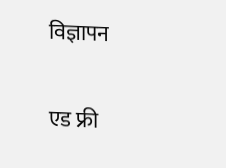विज्ञापन

एड फ्री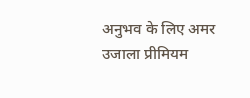अनुभव के लिए अमर उजाला प्रीमियम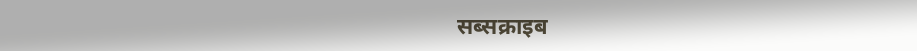सब्सक्राइब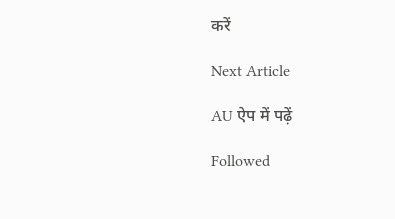करें

Next Article

AU ऐप में पढ़ें

Followed